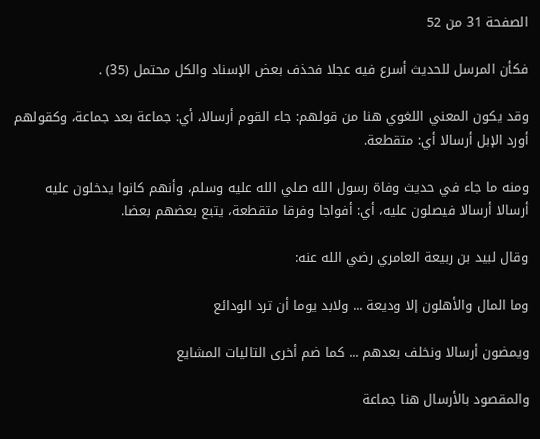الصفحة 31 من 52

فكأن المرسل للحديث أسرع فيه عجلا فحذف بعض الإسناد والكل محتمل (35) .

وقد يكون المعني اللغوي هنا من قولهم: جاء القوم أرسالا، أي: جماعة بعد جماعة، وكقولهم أورد الإبل أرسالا أي: متقطعة.

ومنه ما جاء في حديث وفاة رسول الله صلي الله عليه وسلم، وأنهم كانوا يدخلون عليه أرسالا أرسالا فيصلون عليه، أي: أفواجا وفرقا متقطعة، يتبع بعضهم بعضا.

وقال لبيد بن ربيعة العامري رضي الله عنه:

وما المال والأهلون إلا وديعة ... ولابد يوما أن ترد الودائع

ويمضون أرسالا ونخلف بعدهم ... كما ضم أخرى التاليات المشايع

والمقصود بالأرسال هنا جماعة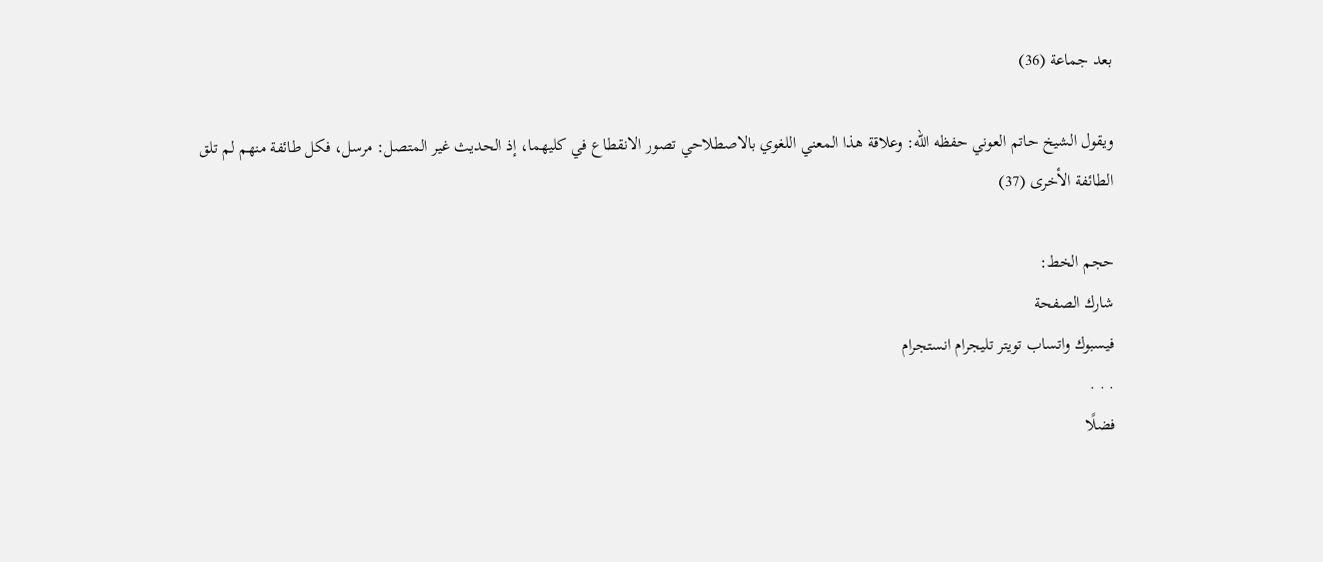بعد جماعة (36)

ويقول الشيخ حاتم العوني حفظه الله: وعلاقة هذا المعني اللغوي بالاصطلاحي تصور الانقطاع في كليهما، إذ الحديث غير المتصل: مرسل، فكل طائفة منهم لم تلق الطائفة الأخرى (37)

حجم الخط:
شارك الصفحة
فيسبوك واتساب تويتر تليجرام انستجرام
. . .
فضلًا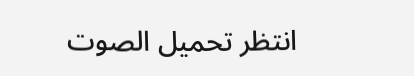انتظر تحميل الصوت